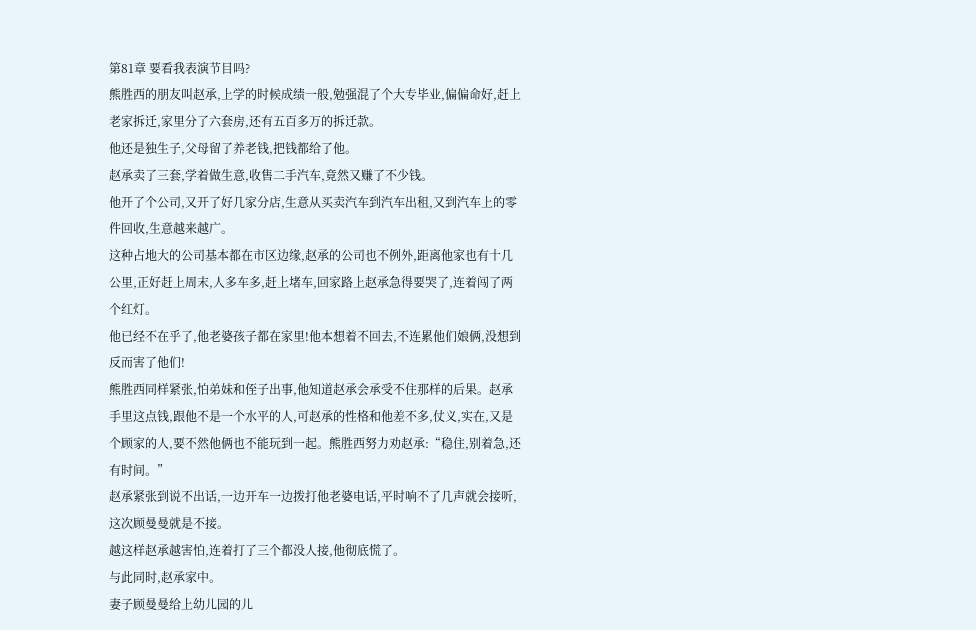第81章 要看我表演节目吗?
熊胜西的朋友叫赵承,上学的时候成绩一般,勉强混了个大专毕业,偏偏命好,赶上老家拆迁,家里分了六套房,还有五百多万的拆迁款。
他还是独生子,父母留了养老钱,把钱都给了他。
赵承卖了三套,学着做生意,收售二手汽车,竟然又赚了不少钱。
他开了个公司,又开了好几家分店,生意从买卖汽车到汽车出租,又到汽车上的零件回收,生意越来越广。
这种占地大的公司基本都在市区边缘,赵承的公司也不例外,距离他家也有十几公里,正好赶上周末,人多车多,赶上堵车,回家路上赵承急得要哭了,连着闯了两个红灯。
他已经不在乎了,他老婆孩子都在家里!他本想着不回去,不连累他们娘俩,没想到反而害了他们!
熊胜西同样紧张,怕弟妹和侄子出事,他知道赵承会承受不住那样的后果。赵承手里这点钱,跟他不是一个水平的人,可赵承的性格和他差不多,仗义,实在,又是个顾家的人,要不然他俩也不能玩到一起。熊胜西努力劝赵承:“稳住,别着急,还有时间。”
赵承紧张到说不出话,一边开车一边拨打他老婆电话,平时响不了几声就会接听,这次顾曼曼就是不接。
越这样赵承越害怕,连着打了三个都没人接,他彻底慌了。
与此同时,赵承家中。
妻子顾曼曼给上幼儿园的儿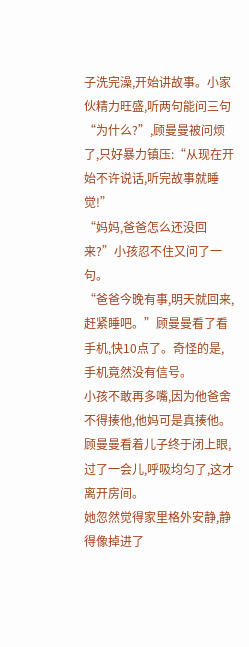子洗完澡,开始讲故事。小家伙精力旺盛,听两句能问三句“为什么?”,顾曼曼被问烦了,只好暴力镇压:“从现在开始不许说话,听完故事就睡觉!”
“妈妈,爸爸怎么还没回来?”小孩忍不住又问了一句。
“爸爸今晚有事,明天就回来,赶紧睡吧。”顾曼曼看了看手机,快10点了。奇怪的是,手机竟然没有信号。
小孩不敢再多嘴,因为他爸舍不得揍他,他妈可是真揍他。
顾曼曼看着儿子终于闭上眼,过了一会儿,呼吸均匀了,这才离开房间。
她忽然觉得家里格外安静,静得像掉进了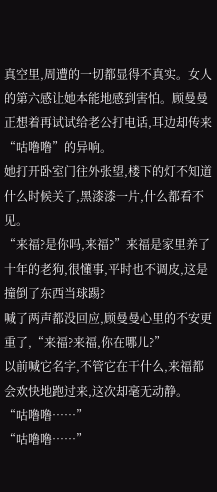真空里,周遭的一切都显得不真实。女人的第六感让她本能地感到害怕。顾曼曼正想着再试试给老公打电话,耳边却传来“咕噜噜”的异响。
她打开卧室门往外张望,楼下的灯不知道什么时候关了,黑漆漆一片,什么都看不见。
“来福?是你吗,来福?”来福是家里养了十年的老狗,很懂事,平时也不调皮,这是撞倒了东西当球踢?
喊了两声都没回应,顾曼曼心里的不安更重了,“来福?来福,你在哪儿?”
以前喊它名字,不管它在干什么,来福都会欢快地跑过来,这次却毫无动静。
“咕噜噜……”
“咕噜噜……”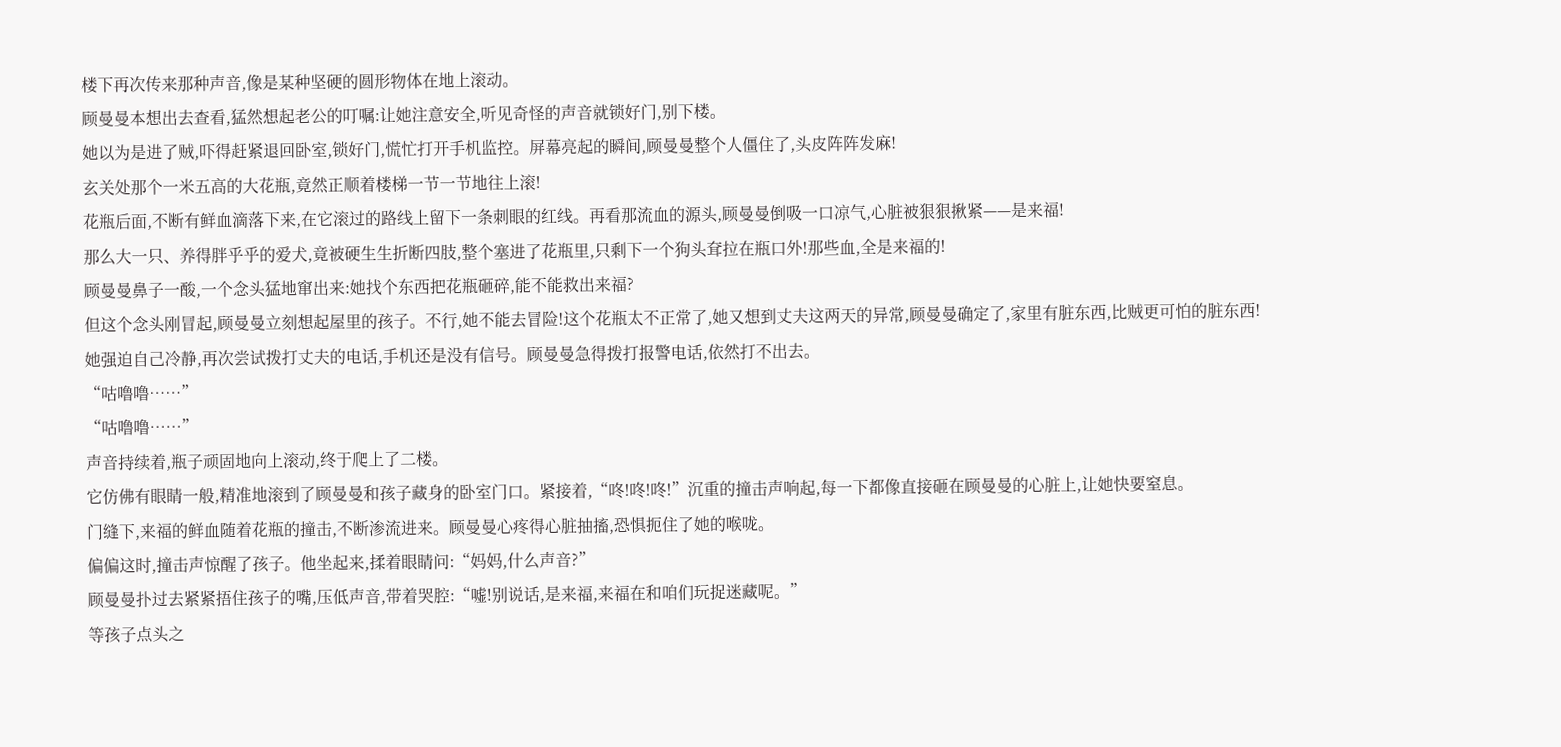楼下再次传来那种声音,像是某种坚硬的圆形物体在地上滚动。
顾曼曼本想出去查看,猛然想起老公的叮嘱:让她注意安全,听见奇怪的声音就锁好门,别下楼。
她以为是进了贼,吓得赶紧退回卧室,锁好门,慌忙打开手机监控。屏幕亮起的瞬间,顾曼曼整个人僵住了,头皮阵阵发麻!
玄关处那个一米五高的大花瓶,竟然正顺着楼梯一节一节地往上滚!
花瓶后面,不断有鲜血滴落下来,在它滚过的路线上留下一条刺眼的红线。再看那流血的源头,顾曼曼倒吸一口凉气,心脏被狠狠揪紧——是来福!
那么大一只、养得胖乎乎的爱犬,竟被硬生生折断四肢,整个塞进了花瓶里,只剩下一个狗头耷拉在瓶口外!那些血,全是来福的!
顾曼曼鼻子一酸,一个念头猛地窜出来:她找个东西把花瓶砸碎,能不能救出来福?
但这个念头刚冒起,顾曼曼立刻想起屋里的孩子。不行,她不能去冒险!这个花瓶太不正常了,她又想到丈夫这两天的异常,顾曼曼确定了,家里有脏东西,比贼更可怕的脏东西!
她强迫自己冷静,再次尝试拨打丈夫的电话,手机还是没有信号。顾曼曼急得拨打报警电话,依然打不出去。
“咕噜噜……”
“咕噜噜……”
声音持续着,瓶子顽固地向上滚动,终于爬上了二楼。
它仿佛有眼睛一般,精准地滚到了顾曼曼和孩子藏身的卧室门口。紧接着,“咚!咚!咚!”沉重的撞击声响起,每一下都像直接砸在顾曼曼的心脏上,让她快要窒息。
门缝下,来福的鲜血随着花瓶的撞击,不断渗流进来。顾曼曼心疼得心脏抽搐,恐惧扼住了她的喉咙。
偏偏这时,撞击声惊醒了孩子。他坐起来,揉着眼睛问:“妈妈,什么声音?”
顾曼曼扑过去紧紧捂住孩子的嘴,压低声音,带着哭腔:“嘘!别说话,是来福,来福在和咱们玩捉迷藏呢。”
等孩子点头之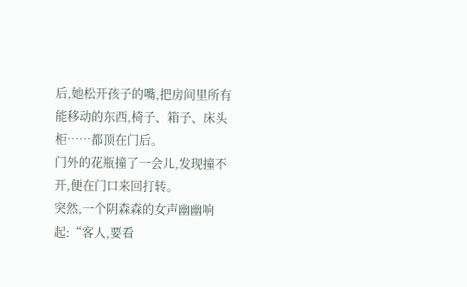后,她松开孩子的嘴,把房间里所有能移动的东西,椅子、箱子、床头柜……都顶在门后。
门外的花瓶撞了一会儿,发现撞不开,便在门口来回打转。
突然,一个阴森森的女声幽幽响起:“客人,要看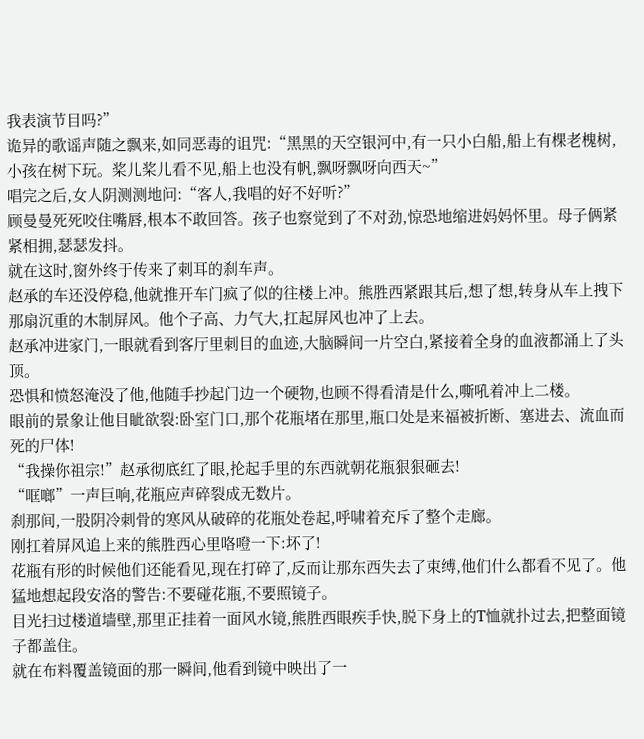我表演节目吗?”
诡异的歌谣声随之飘来,如同恶毒的诅咒:“黑黑的天空银河中,有一只小白船,船上有棵老槐树,小孩在树下玩。桨儿桨儿看不见,船上也没有帆,飘呀飘呀向西天~”
唱完之后,女人阴测测地问:“客人,我唱的好不好听?”
顾曼曼死死咬住嘴唇,根本不敢回答。孩子也察觉到了不对劲,惊恐地缩进妈妈怀里。母子俩紧紧相拥,瑟瑟发抖。
就在这时,窗外终于传来了刺耳的刹车声。
赵承的车还没停稳,他就推开车门疯了似的往楼上冲。熊胜西紧跟其后,想了想,转身从车上拽下那扇沉重的木制屏风。他个子高、力气大,扛起屏风也冲了上去。
赵承冲进家门,一眼就看到客厅里刺目的血迹,大脑瞬间一片空白,紧接着全身的血液都涌上了头顶。
恐惧和愤怒淹没了他,他随手抄起门边一个硬物,也顾不得看清是什么,嘶吼着冲上二楼。
眼前的景象让他目眦欲裂:卧室门口,那个花瓶堵在那里,瓶口处是来福被折断、塞进去、流血而死的尸体!
“我操你祖宗!”赵承彻底红了眼,抡起手里的东西就朝花瓶狠狠砸去!
“哐啷”一声巨响,花瓶应声碎裂成无数片。
刹那间,一股阴冷刺骨的寒风从破碎的花瓶处卷起,呼啸着充斥了整个走廊。
刚扛着屏风追上来的熊胜西心里咯噔一下:坏了!
花瓶有形的时候他们还能看见,现在打碎了,反而让那东西失去了束缚,他们什么都看不见了。他猛地想起段安洛的警告:不要碰花瓶,不要照镜子。
目光扫过楼道墙壁,那里正挂着一面风水镜,熊胜西眼疾手快,脱下身上的T恤就扑过去,把整面镜子都盖住。
就在布料覆盖镜面的那一瞬间,他看到镜中映出了一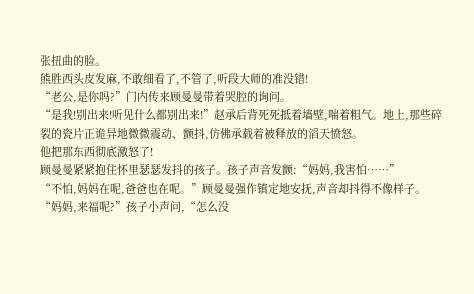张扭曲的脸。
熊胜西头皮发麻,不敢细看了,不管了,听段大师的准没错!
“老公,是你吗?”门内传来顾曼曼带着哭腔的询问。
“是我!别出来!听见什么都别出来!”赵承后背死死抵着墙壁,喘着粗气。地上,那些碎裂的瓷片正诡异地微微震动、颤抖,仿佛承载着被释放的滔天愤怒。
他把那东西彻底激怒了!
顾曼曼紧紧抱住怀里瑟瑟发抖的孩子。孩子声音发颤:“妈妈,我害怕……”
“不怕,妈妈在呢,爸爸也在呢。”顾曼曼强作镇定地安抚,声音却抖得不像样子。
“妈妈,来福呢?”孩子小声问,“怎么没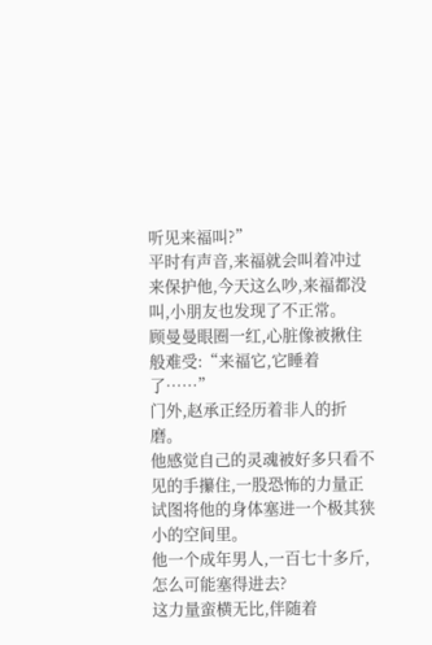听见来福叫?”
平时有声音,来福就会叫着冲过来保护他,今天这么吵,来福都没叫,小朋友也发现了不正常。
顾曼曼眼圈一红,心脏像被揪住般难受:“来福它,它睡着了……”
门外,赵承正经历着非人的折磨。
他感觉自己的灵魂被好多只看不见的手攥住,一股恐怖的力量正试图将他的身体塞进一个极其狭小的空间里。
他一个成年男人,一百七十多斤,怎么可能塞得进去?
这力量蛮横无比,伴随着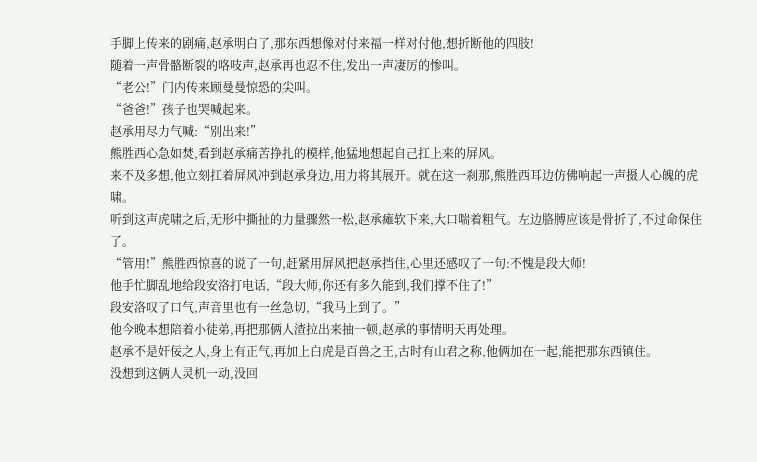手脚上传来的剧痛,赵承明白了,那东西想像对付来福一样对付他,想折断他的四肢!
随着一声骨骼断裂的咯吱声,赵承再也忍不住,发出一声凄厉的惨叫。
“老公!”门内传来顾曼曼惊恐的尖叫。
“爸爸!”孩子也哭喊起来。
赵承用尽力气喊:“别出来!”
熊胜西心急如焚,看到赵承痛苦挣扎的模样,他猛地想起自己扛上来的屏风。
来不及多想,他立刻扛着屏风冲到赵承身边,用力将其展开。就在这一刹那,熊胜西耳边仿佛响起一声摄人心魄的虎啸。
听到这声虎啸之后,无形中撕扯的力量骤然一松,赵承瘫软下来,大口喘着粗气。左边胳膊应该是骨折了,不过命保住了。
“管用!”熊胜西惊喜的说了一句,赶紧用屏风把赵承挡住,心里还感叹了一句:不愧是段大师!
他手忙脚乱地给段安洛打电话,“段大师,你还有多久能到,我们撑不住了!”
段安洛叹了口气,声音里也有一丝急切,“我马上到了。”
他今晚本想陪着小徒弟,再把那俩人渣拉出来抽一顿,赵承的事情明天再处理。
赵承不是奸佞之人,身上有正气,再加上白虎是百兽之王,古时有山君之称,他俩加在一起,能把那东西镇住。
没想到这俩人灵机一动,没回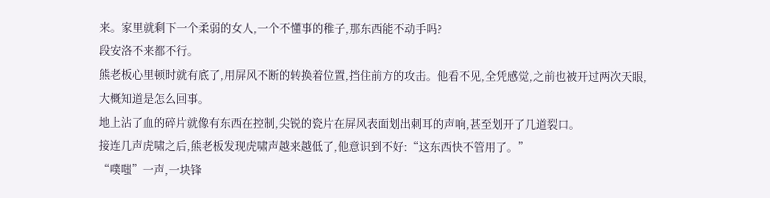来。家里就剩下一个柔弱的女人,一个不懂事的稚子,那东西能不动手吗?
段安洛不来都不行。
熊老板心里顿时就有底了,用屏风不断的转换着位置,挡住前方的攻击。他看不见,全凭感觉,之前也被开过两次天眼,大概知道是怎么回事。
地上沾了血的碎片就像有东西在控制,尖锐的瓷片在屏风表面划出刺耳的声响,甚至划开了几道裂口。
接连几声虎啸之后,熊老板发现虎啸声越来越低了,他意识到不好:“这东西快不管用了。”
“噗嗤”一声,一块锋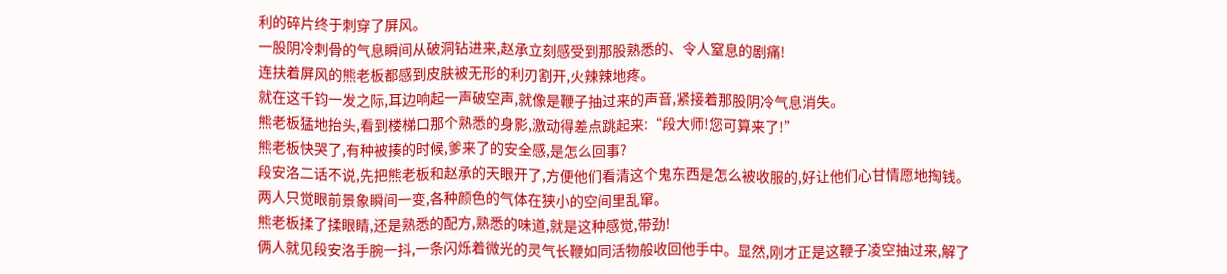利的碎片终于刺穿了屏风。
一股阴冷刺骨的气息瞬间从破洞钻进来,赵承立刻感受到那股熟悉的、令人窒息的剧痛!
连扶着屏风的熊老板都感到皮肤被无形的利刃割开,火辣辣地疼。
就在这千钧一发之际,耳边响起一声破空声,就像是鞭子抽过来的声音,紧接着那股阴冷气息消失。
熊老板猛地抬头,看到楼梯口那个熟悉的身影,激动得差点跳起来:“段大师!您可算来了!”
熊老板快哭了,有种被揍的时候,爹来了的安全感,是怎么回事?
段安洛二话不说,先把熊老板和赵承的天眼开了,方便他们看清这个鬼东西是怎么被收服的,好让他们心甘情愿地掏钱。
两人只觉眼前景象瞬间一变,各种颜色的气体在狭小的空间里乱窜。
熊老板揉了揉眼睛,还是熟悉的配方,熟悉的味道,就是这种感觉,带劲!
俩人就见段安洛手腕一抖,一条闪烁着微光的灵气长鞭如同活物般收回他手中。显然,刚才正是这鞭子凌空抽过来,解了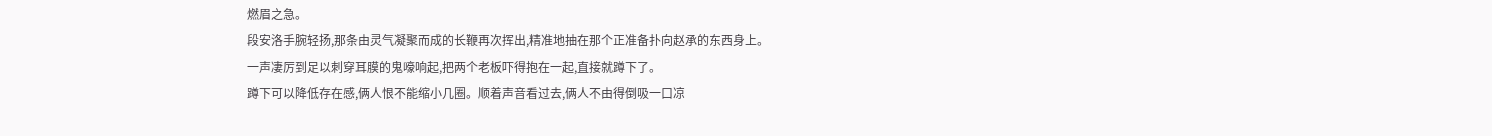燃眉之急。
段安洛手腕轻扬,那条由灵气凝聚而成的长鞭再次挥出,精准地抽在那个正准备扑向赵承的东西身上。
一声凄厉到足以刺穿耳膜的鬼嚎响起,把两个老板吓得抱在一起,直接就蹲下了。
蹲下可以降低存在感,俩人恨不能缩小几圈。顺着声音看过去,俩人不由得倒吸一口凉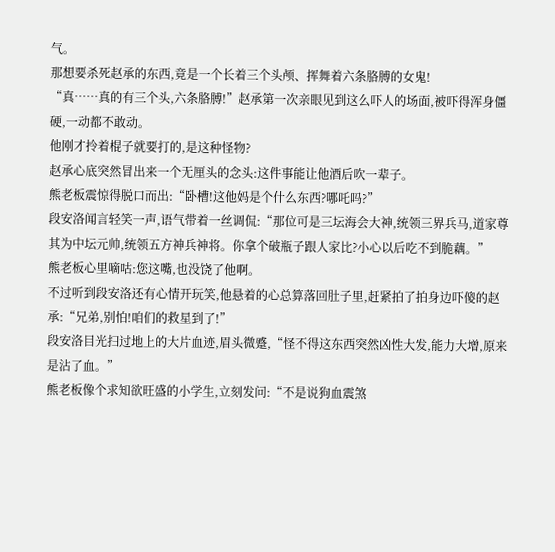气。
那想要杀死赵承的东西,竟是一个长着三个头颅、挥舞着六条胳膊的女鬼!
“真……真的有三个头,六条胳膊!”赵承第一次亲眼见到这么吓人的场面,被吓得浑身僵硬,一动都不敢动。
他刚才拎着棍子就要打的,是这种怪物?
赵承心底突然冒出来一个无厘头的念头:这件事能让他酒后吹一辈子。
熊老板震惊得脱口而出:“卧槽!这他妈是个什么东西?哪吒吗?”
段安洛闻言轻笑一声,语气带着一丝调侃:“那位可是三坛海会大神,统领三界兵马,道家尊其为中坛元帅,统领五方神兵神将。你拿个破瓶子跟人家比?小心以后吃不到脆藕。”
熊老板心里嘀咕:您这嘴,也没饶了他啊。
不过听到段安洛还有心情开玩笑,他悬着的心总算落回肚子里,赶紧拍了拍身边吓傻的赵承:“兄弟,别怕!咱们的救星到了!”
段安洛目光扫过地上的大片血迹,眉头微蹙,“怪不得这东西突然凶性大发,能力大增,原来是沾了血。”
熊老板像个求知欲旺盛的小学生,立刻发问:“不是说狗血震煞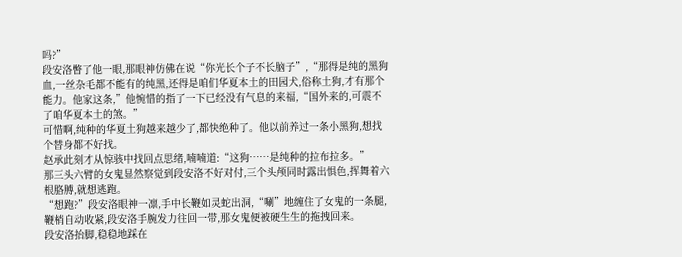吗?”
段安洛瞥了他一眼,那眼神仿佛在说“你光长个子不长脑子”,“那得是纯的黑狗血,一丝杂毛都不能有的纯黑,还得是咱们华夏本土的田园犬,俗称土狗,才有那个能力。他家这条,”他惋惜的指了一下已经没有气息的来福,“国外来的,可震不了咱华夏本土的煞。”
可惜啊,纯种的华夏土狗越来越少了,都快绝种了。他以前养过一条小黑狗,想找个替身都不好找。
赵承此刻才从惊骇中找回点思绪,喃喃道:“这狗……是纯种的拉布拉多。”
那三头六臂的女鬼显然察觉到段安洛不好对付,三个头颅同时露出惧色,挥舞着六根胳膊,就想逃跑。
“想跑?”段安洛眼神一凛,手中长鞭如灵蛇出洞,“唰”地缠住了女鬼的一条腿,鞭梢自动收紧,段安洛手腕发力往回一带,那女鬼便被硬生生的拖拽回来。
段安洛抬脚,稳稳地踩在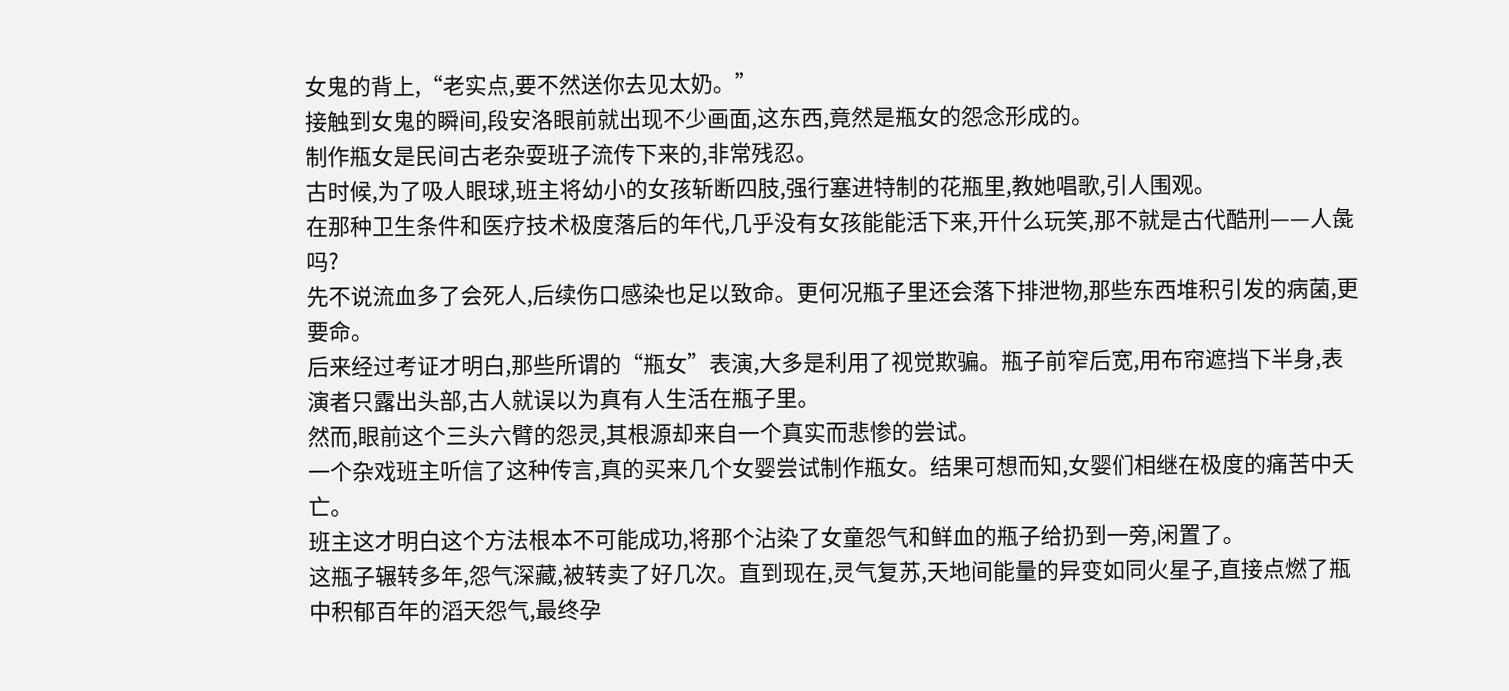女鬼的背上,“老实点,要不然送你去见太奶。”
接触到女鬼的瞬间,段安洛眼前就出现不少画面,这东西,竟然是瓶女的怨念形成的。
制作瓶女是民间古老杂耍班子流传下来的,非常残忍。
古时候,为了吸人眼球,班主将幼小的女孩斩断四肢,强行塞进特制的花瓶里,教她唱歌,引人围观。
在那种卫生条件和医疗技术极度落后的年代,几乎没有女孩能能活下来,开什么玩笑,那不就是古代酷刑——人彘吗?
先不说流血多了会死人,后续伤口感染也足以致命。更何况瓶子里还会落下排泄物,那些东西堆积引发的病菌,更要命。
后来经过考证才明白,那些所谓的“瓶女”表演,大多是利用了视觉欺骗。瓶子前窄后宽,用布帘遮挡下半身,表演者只露出头部,古人就误以为真有人生活在瓶子里。
然而,眼前这个三头六臂的怨灵,其根源却来自一个真实而悲惨的尝试。
一个杂戏班主听信了这种传言,真的买来几个女婴尝试制作瓶女。结果可想而知,女婴们相继在极度的痛苦中夭亡。
班主这才明白这个方法根本不可能成功,将那个沾染了女童怨气和鲜血的瓶子给扔到一旁,闲置了。
这瓶子辗转多年,怨气深藏,被转卖了好几次。直到现在,灵气复苏,天地间能量的异变如同火星子,直接点燃了瓶中积郁百年的滔天怨气,最终孕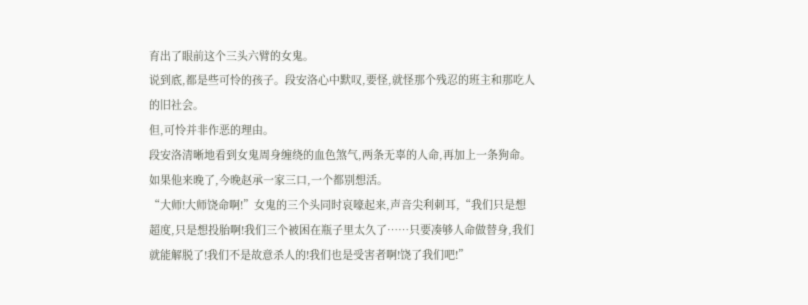育出了眼前这个三头六臂的女鬼。
说到底,都是些可怜的孩子。段安洛心中默叹,要怪,就怪那个残忍的班主和那吃人的旧社会。
但,可怜并非作恶的理由。
段安洛清晰地看到女鬼周身缠绕的血色煞气,两条无辜的人命,再加上一条狗命。如果他来晚了,今晚赵承一家三口,一个都别想活。
“大师!大师饶命啊!”女鬼的三个头同时哀嚎起来,声音尖利刺耳,“我们只是想超度,只是想投胎啊!我们三个被困在瓶子里太久了……只要凑够人命做替身,我们就能解脱了!我们不是故意杀人的!我们也是受害者啊!饶了我们吧!”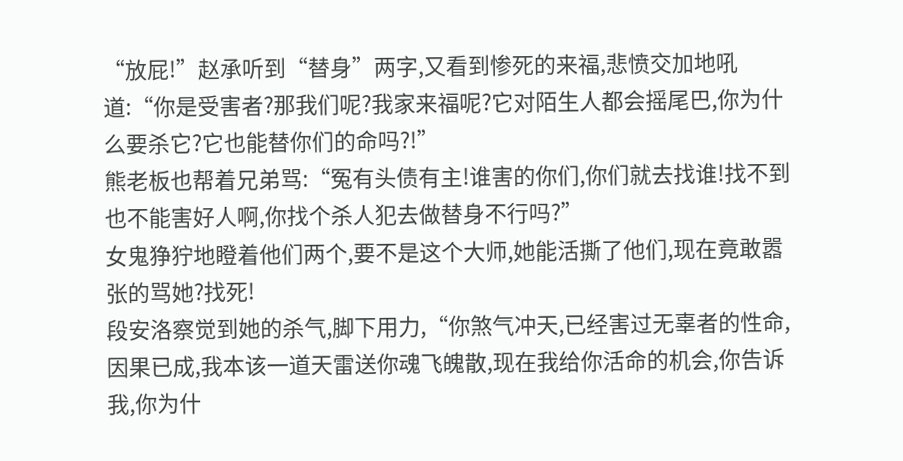“放屁!”赵承听到“替身”两字,又看到惨死的来福,悲愤交加地吼道:“你是受害者?那我们呢?我家来福呢?它对陌生人都会摇尾巴,你为什么要杀它?它也能替你们的命吗?!”
熊老板也帮着兄弟骂:“冤有头债有主!谁害的你们,你们就去找谁!找不到也不能害好人啊,你找个杀人犯去做替身不行吗?”
女鬼狰狞地瞪着他们两个,要不是这个大师,她能活撕了他们,现在竟敢嚣张的骂她?找死!
段安洛察觉到她的杀气,脚下用力,“你煞气冲天,已经害过无辜者的性命,因果已成,我本该一道天雷送你魂飞魄散,现在我给你活命的机会,你告诉我,你为什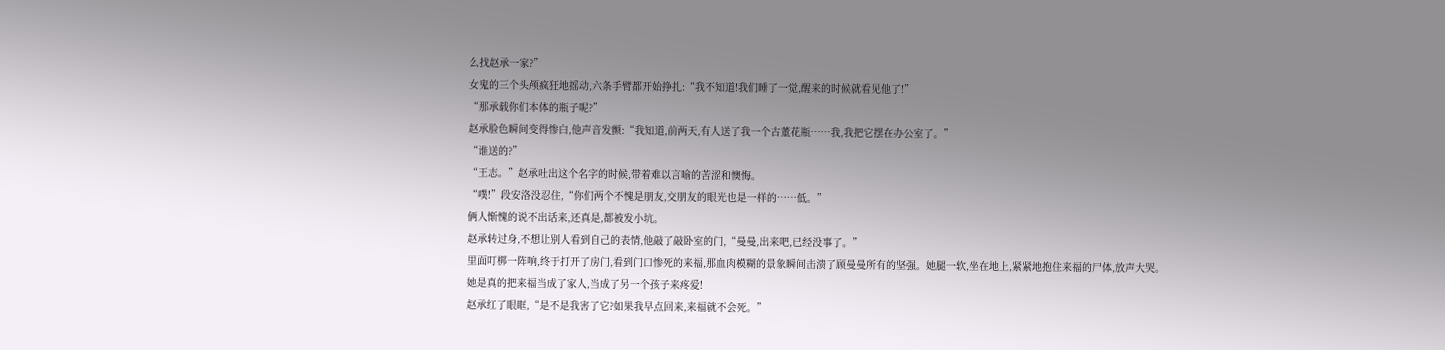么找赵承一家?”
女鬼的三个头颅疯狂地摇动,六条手臂都开始挣扎:“我不知道!我们睡了一觉,醒来的时候就看见他了!”
“那承载你们本体的瓶子呢?”
赵承脸色瞬间变得惨白,他声音发颤:“我知道,前两天,有人送了我一个古董花瓶……我,我把它摆在办公室了。”
“谁送的?”
“王志。”赵承吐出这个名字的时候,带着难以言喻的苦涩和懊悔。
“噗!”段安洛没忍住,“你们两个不愧是朋友,交朋友的眼光也是一样的……低。”
俩人惭愧的说不出话来,还真是,都被发小坑。
赵承转过身,不想让别人看到自己的表情,他敲了敲卧室的门,“曼曼,出来吧,已经没事了。”
里面叮梆一阵响,终于打开了房门,看到门口惨死的来福,那血肉模糊的景象瞬间击溃了顾曼曼所有的坚强。她腿一软,坐在地上,紧紧地抱住来福的尸体,放声大哭。
她是真的把来福当成了家人,当成了另一个孩子来疼爱!
赵承红了眼眶,“是不是我害了它?如果我早点回来,来福就不会死。”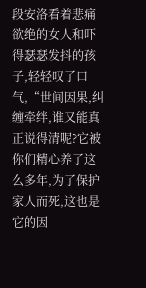段安洛看着悲痛欲绝的女人和吓得瑟瑟发抖的孩子,轻轻叹了口气,“世间因果,纠缠牵绊,谁又能真正说得清呢?它被你们精心养了这么多年,为了保护家人而死,这也是它的因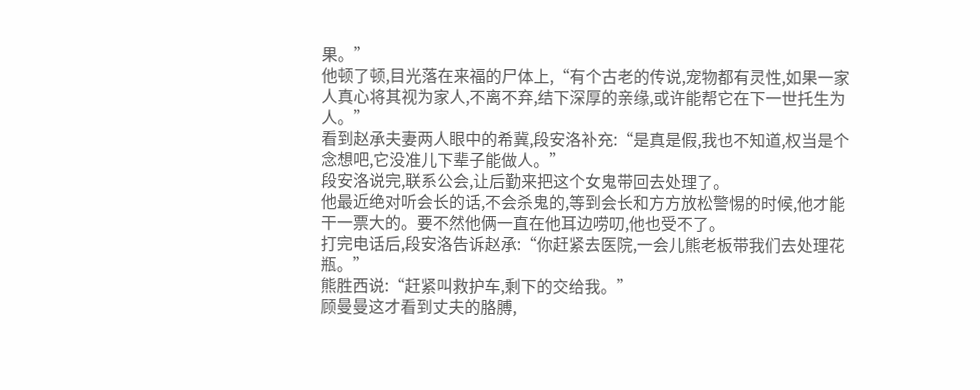果。”
他顿了顿,目光落在来福的尸体上,“有个古老的传说,宠物都有灵性,如果一家人真心将其视为家人,不离不弃,结下深厚的亲缘,或许能帮它在下一世托生为人。”
看到赵承夫妻两人眼中的希冀,段安洛补充:“是真是假,我也不知道,权当是个念想吧,它没准儿下辈子能做人。”
段安洛说完,联系公会,让后勤来把这个女鬼带回去处理了。
他最近绝对听会长的话,不会杀鬼的,等到会长和方方放松警惕的时候,他才能干一票大的。要不然他俩一直在他耳边唠叨,他也受不了。
打完电话后,段安洛告诉赵承:“你赶紧去医院,一会儿熊老板带我们去处理花瓶。”
熊胜西说:“赶紧叫救护车,剩下的交给我。”
顾曼曼这才看到丈夫的胳膊,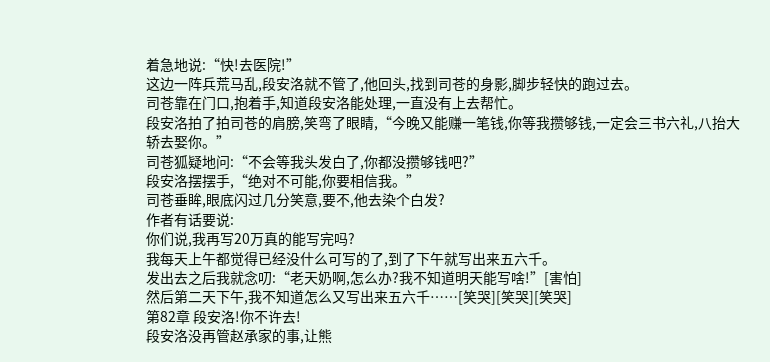着急地说:“快!去医院!”
这边一阵兵荒马乱,段安洛就不管了,他回头,找到司苍的身影,脚步轻快的跑过去。
司苍靠在门口,抱着手,知道段安洛能处理,一直没有上去帮忙。
段安洛拍了拍司苍的肩膀,笑弯了眼睛,“今晚又能赚一笔钱,你等我攒够钱,一定会三书六礼,八抬大轿去娶你。”
司苍狐疑地问:“不会等我头发白了,你都没攒够钱吧?”
段安洛摆摆手,“绝对不可能,你要相信我。”
司苍垂眸,眼底闪过几分笑意,要不,他去染个白发?
作者有话要说:
你们说,我再写20万真的能写完吗?
我每天上午都觉得已经没什么可写的了,到了下午就写出来五六千。
发出去之后我就念叨:“老天奶啊,怎么办?我不知道明天能写啥!”[害怕]
然后第二天下午,我不知道怎么又写出来五六千……[笑哭][笑哭][笑哭]
第82章 段安洛!你不许去!
段安洛没再管赵承家的事,让熊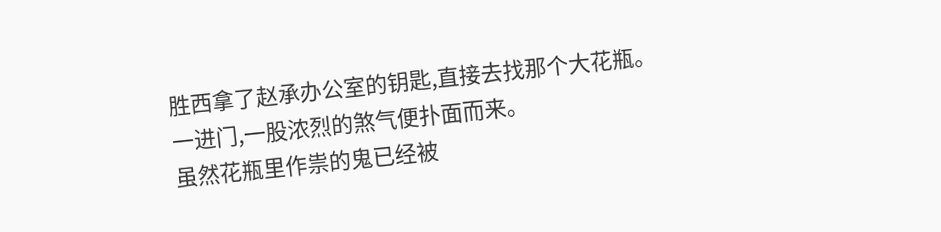胜西拿了赵承办公室的钥匙,直接去找那个大花瓶。
一进门,一股浓烈的煞气便扑面而来。
虽然花瓶里作祟的鬼已经被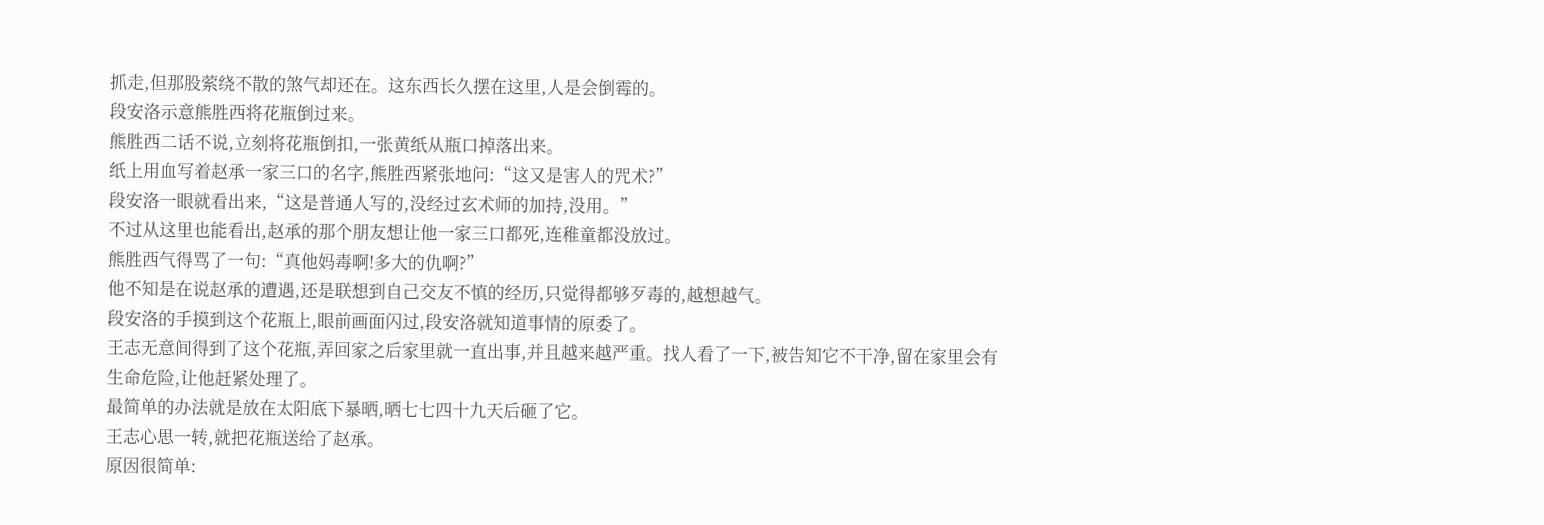抓走,但那股萦绕不散的煞气却还在。这东西长久摆在这里,人是会倒霉的。
段安洛示意熊胜西将花瓶倒过来。
熊胜西二话不说,立刻将花瓶倒扣,一张黄纸从瓶口掉落出来。
纸上用血写着赵承一家三口的名字,熊胜西紧张地问:“这又是害人的咒术?”
段安洛一眼就看出来,“这是普通人写的,没经过玄术师的加持,没用。”
不过从这里也能看出,赵承的那个朋友想让他一家三口都死,连稚童都没放过。
熊胜西气得骂了一句:“真他妈毒啊!多大的仇啊?”
他不知是在说赵承的遭遇,还是联想到自己交友不慎的经历,只觉得都够歹毒的,越想越气。
段安洛的手摸到这个花瓶上,眼前画面闪过,段安洛就知道事情的原委了。
王志无意间得到了这个花瓶,弄回家之后家里就一直出事,并且越来越严重。找人看了一下,被告知它不干净,留在家里会有生命危险,让他赶紧处理了。
最简单的办法就是放在太阳底下暴晒,晒七七四十九天后砸了它。
王志心思一转,就把花瓶送给了赵承。
原因很简单: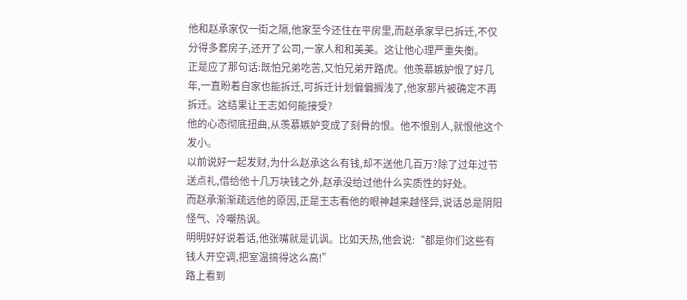他和赵承家仅一街之隔,他家至今还住在平房里,而赵承家早已拆迁,不仅分得多套房子,还开了公司,一家人和和美美。这让他心理严重失衡。
正是应了那句话:既怕兄弟吃苦,又怕兄弟开路虎。他羡慕嫉妒恨了好几年,一直盼着自家也能拆迁,可拆迁计划偏偏搁浅了,他家那片被确定不再拆迁。这结果让王志如何能接受?
他的心态彻底扭曲,从羡慕嫉妒变成了刻骨的恨。他不恨别人,就恨他这个发小。
以前说好一起发财,为什么赵承这么有钱,却不送他几百万?除了过年过节送点礼,借给他十几万块钱之外,赵承没给过他什么实质性的好处。
而赵承渐渐疏远他的原因,正是王志看他的眼神越来越怪异,说话总是阴阳怪气、冷嘲热讽。
明明好好说着话,他张嘴就是讥讽。比如天热,他会说:“都是你们这些有钱人开空调,把室温搞得这么高!”
路上看到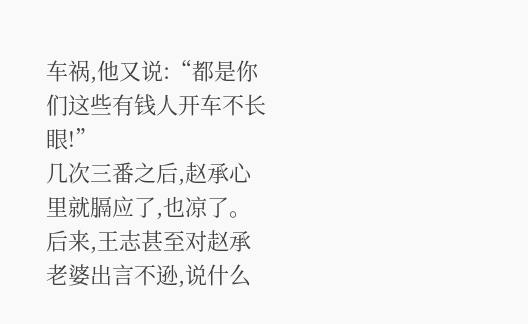车祸,他又说:“都是你们这些有钱人开车不长眼!”
几次三番之后,赵承心里就膈应了,也凉了。
后来,王志甚至对赵承老婆出言不逊,说什么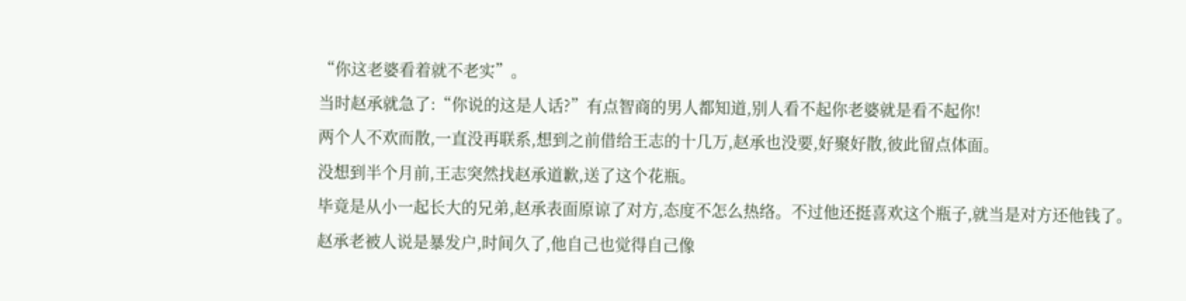“你这老婆看着就不老实”。
当时赵承就急了:“你说的这是人话?”有点智商的男人都知道,别人看不起你老婆就是看不起你!
两个人不欢而散,一直没再联系,想到之前借给王志的十几万,赵承也没要,好聚好散,彼此留点体面。
没想到半个月前,王志突然找赵承道歉,送了这个花瓶。
毕竟是从小一起长大的兄弟,赵承表面原谅了对方,态度不怎么热络。不过他还挺喜欢这个瓶子,就当是对方还他钱了。
赵承老被人说是暴发户,时间久了,他自己也觉得自己像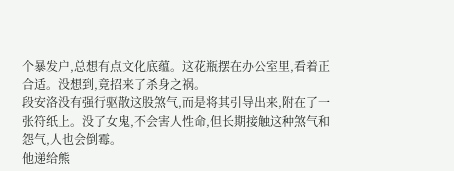个暴发户,总想有点文化底蕴。这花瓶摆在办公室里,看着正合适。没想到,竟招来了杀身之祸。
段安洛没有强行驱散这股煞气,而是将其引导出来,附在了一张符纸上。没了女鬼,不会害人性命,但长期接触这种煞气和怨气,人也会倒霉。
他递给熊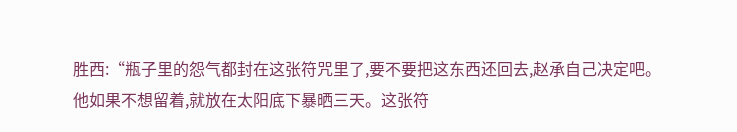胜西:“瓶子里的怨气都封在这张符咒里了,要不要把这东西还回去,赵承自己决定吧。他如果不想留着,就放在太阳底下暴晒三天。这张符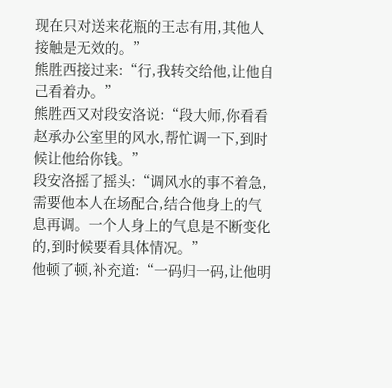现在只对送来花瓶的王志有用,其他人接触是无效的。”
熊胜西接过来:“行,我转交给他,让他自己看着办。”
熊胜西又对段安洛说:“段大师,你看看赵承办公室里的风水,帮忙调一下,到时候让他给你钱。”
段安洛摇了摇头:“调风水的事不着急,需要他本人在场配合,结合他身上的气息再调。一个人身上的气息是不断变化的,到时候要看具体情况。”
他顿了顿,补充道:“一码归一码,让他明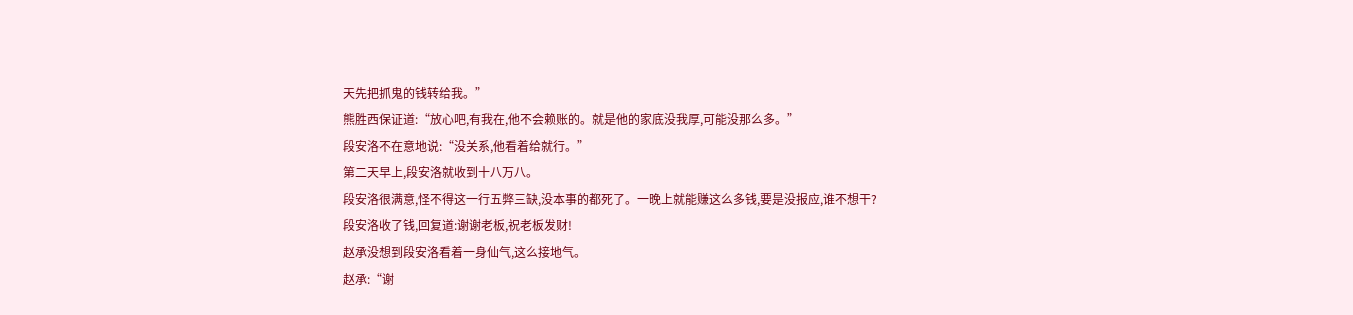天先把抓鬼的钱转给我。”
熊胜西保证道:“放心吧,有我在,他不会赖账的。就是他的家底没我厚,可能没那么多。”
段安洛不在意地说:“没关系,他看着给就行。”
第二天早上,段安洛就收到十八万八。
段安洛很满意,怪不得这一行五弊三缺,没本事的都死了。一晚上就能赚这么多钱,要是没报应,谁不想干?
段安洛收了钱,回复道:谢谢老板,祝老板发财!
赵承没想到段安洛看着一身仙气,这么接地气。
赵承:“谢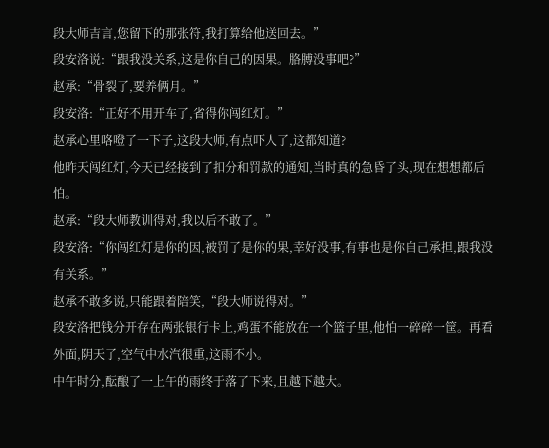段大师吉言,您留下的那张符,我打算给他送回去。”
段安洛说:“跟我没关系,这是你自己的因果。胳膊没事吧?”
赵承:“骨裂了,要养俩月。”
段安洛:“正好不用开车了,省得你闯红灯。”
赵承心里咯噔了一下子,这段大师,有点吓人了,这都知道?
他昨天闯红灯,今天已经接到了扣分和罚款的通知,当时真的急昏了头,现在想想都后怕。
赵承:“段大师教训得对,我以后不敢了。”
段安洛:“你闯红灯是你的因,被罚了是你的果,幸好没事,有事也是你自己承担,跟我没有关系。”
赵承不敢多说,只能跟着陪笑,“段大师说得对。”
段安洛把钱分开存在两张银行卡上,鸡蛋不能放在一个篮子里,他怕一碎碎一筐。再看外面,阴天了,空气中水汽很重,这雨不小。
中午时分,酝酿了一上午的雨终于落了下来,且越下越大。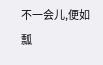不一会儿,便如瓢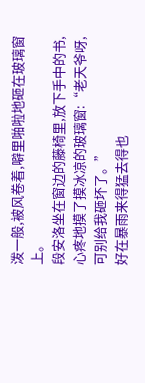泼一般,被风卷着,噼里啪啦地砸在玻璃窗上。
段安洛坐在窗边的藤椅里,放下手中的书,心疼地摸了摸冰凉的玻璃窗:“老天爷呀,可别给我砸坏了。”
好在暴雨来得猛去得也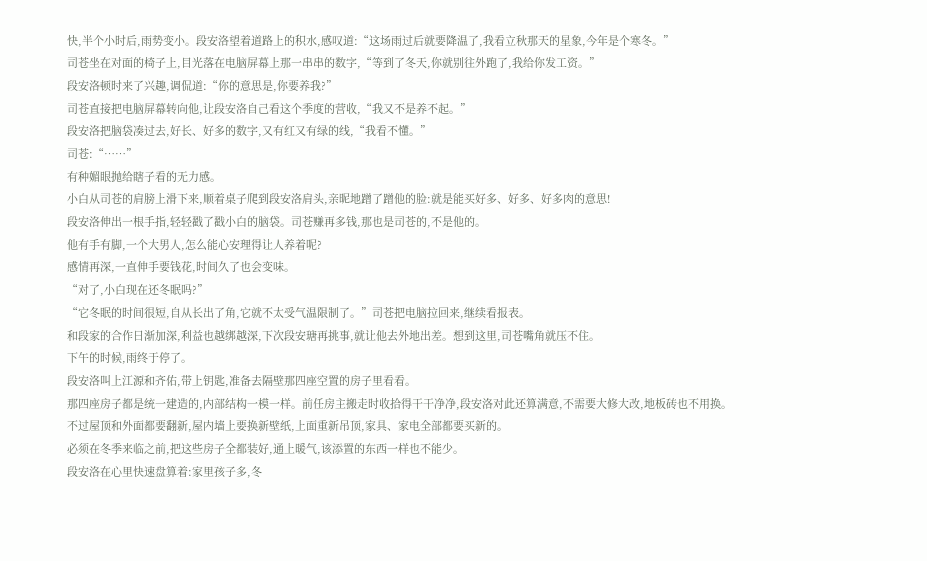快,半个小时后,雨势变小。段安洛望着道路上的积水,感叹道:“这场雨过后就要降温了,我看立秋那天的星象,今年是个寒冬。”
司苍坐在对面的椅子上,目光落在电脑屏幕上那一串串的数字,“等到了冬天,你就别往外跑了,我给你发工资。”
段安洛顿时来了兴趣,调侃道:“你的意思是,你要养我?”
司苍直接把电脑屏幕转向他,让段安洛自己看这个季度的营收,“我又不是养不起。”
段安洛把脑袋凑过去,好长、好多的数字,又有红又有绿的线,“我看不懂。”
司苍:“……”
有种媚眼抛给瞎子看的无力感。
小白从司苍的肩膀上滑下来,顺着桌子爬到段安洛肩头,亲昵地蹭了蹭他的脸:就是能买好多、好多、好多肉的意思!
段安洛伸出一根手指,轻轻戳了戳小白的脑袋。司苍赚再多钱,那也是司苍的,不是他的。
他有手有脚,一个大男人,怎么能心安理得让人养着呢?
感情再深,一直伸手要钱花,时间久了也会变味。
“对了,小白现在还冬眠吗?”
“它冬眠的时间很短,自从长出了角,它就不太受气温限制了。”司苍把电脑拉回来,继续看报表。
和段家的合作日渐加深,利益也越绑越深,下次段安瑭再挑事,就让他去外地出差。想到这里,司苍嘴角就压不住。
下午的时候,雨终于停了。
段安洛叫上江源和齐佑,带上钥匙,准备去隔壁那四座空置的房子里看看。
那四座房子都是统一建造的,内部结构一模一样。前任房主搬走时收拾得干干净净,段安洛对此还算满意,不需要大修大改,地板砖也不用换。
不过屋顶和外面都要翻新,屋内墙上要换新壁纸,上面重新吊顶,家具、家电全部都要买新的。
必须在冬季来临之前,把这些房子全都装好,通上暖气,该添置的东西一样也不能少。
段安洛在心里快速盘算着:家里孩子多,冬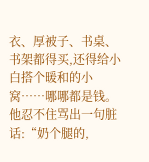衣、厚被子、书桌、书架都得买,还得给小白搭个暖和的小窝……哪哪都是钱。
他忍不住骂出一句脏话:“奶个腿的,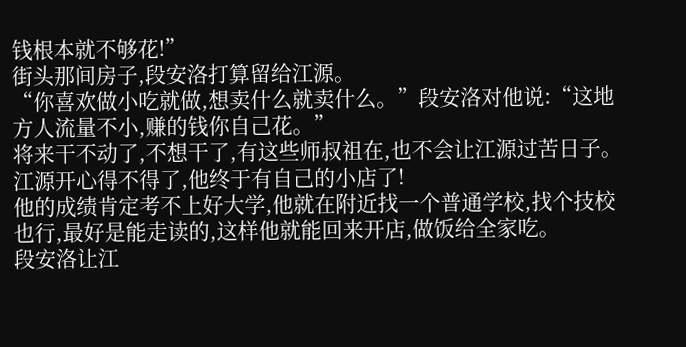钱根本就不够花!”
街头那间房子,段安洛打算留给江源。
“你喜欢做小吃就做,想卖什么就卖什么。”段安洛对他说:“这地方人流量不小,赚的钱你自己花。”
将来干不动了,不想干了,有这些师叔祖在,也不会让江源过苦日子。
江源开心得不得了,他终于有自己的小店了!
他的成绩肯定考不上好大学,他就在附近找一个普通学校,找个技校也行,最好是能走读的,这样他就能回来开店,做饭给全家吃。
段安洛让江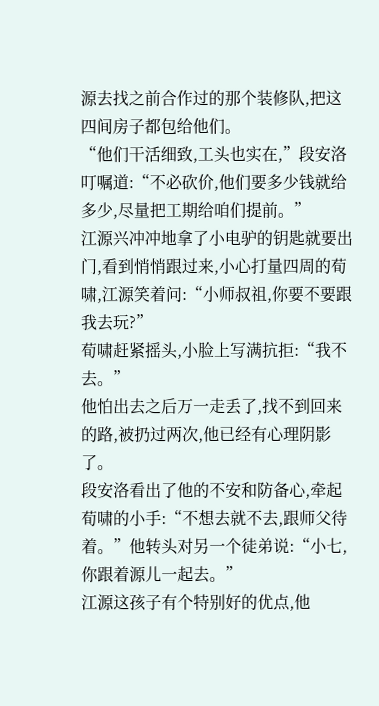源去找之前合作过的那个装修队,把这四间房子都包给他们。
“他们干活细致,工头也实在,”段安洛叮嘱道:“不必砍价,他们要多少钱就给多少,尽量把工期给咱们提前。”
江源兴冲冲地拿了小电驴的钥匙就要出门,看到悄悄跟过来,小心打量四周的荀啸,江源笑着问:“小师叔祖,你要不要跟我去玩?”
荀啸赶紧摇头,小脸上写满抗拒:“我不去。”
他怕出去之后万一走丢了,找不到回来的路,被扔过两次,他已经有心理阴影了。
段安洛看出了他的不安和防备心,牵起荀啸的小手:“不想去就不去,跟师父待着。”他转头对另一个徒弟说:“小七,你跟着源儿一起去。”
江源这孩子有个特别好的优点,他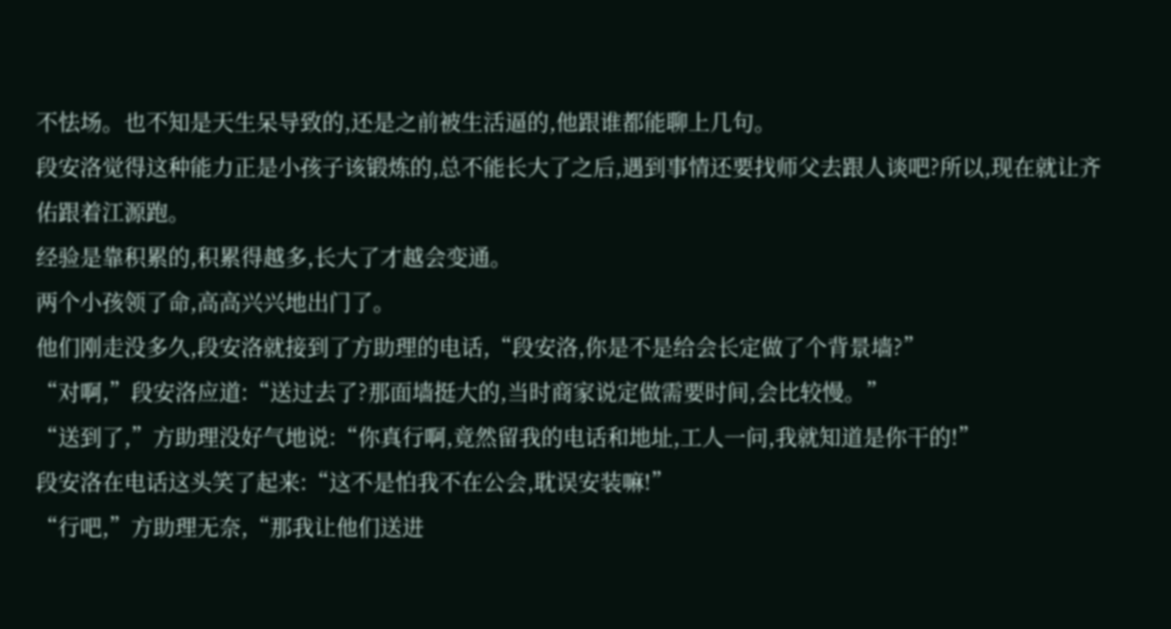不怯场。也不知是天生呆导致的,还是之前被生活逼的,他跟谁都能聊上几句。
段安洛觉得这种能力正是小孩子该锻炼的,总不能长大了之后,遇到事情还要找师父去跟人谈吧?所以,现在就让齐佑跟着江源跑。
经验是靠积累的,积累得越多,长大了才越会变通。
两个小孩领了命,高高兴兴地出门了。
他们刚走没多久,段安洛就接到了方助理的电话,“段安洛,你是不是给会长定做了个背景墙?”
“对啊,”段安洛应道:“送过去了?那面墙挺大的,当时商家说定做需要时间,会比较慢。”
“送到了,”方助理没好气地说:“你真行啊,竟然留我的电话和地址,工人一问,我就知道是你干的!”
段安洛在电话这头笑了起来:“这不是怕我不在公会,耽误安装嘛!”
“行吧,”方助理无奈,“那我让他们送进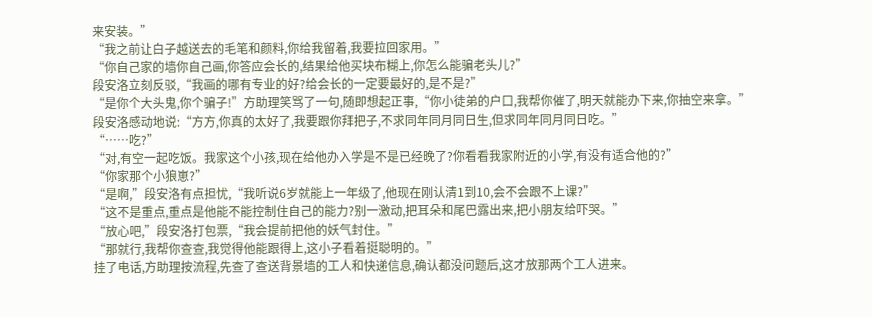来安装。”
“我之前让白子越送去的毛笔和颜料,你给我留着,我要拉回家用。”
“你自己家的墙你自己画,你答应会长的,结果给他买块布糊上,你怎么能骗老头儿?”
段安洛立刻反驳,“我画的哪有专业的好?给会长的一定要最好的,是不是?”
“是你个大头鬼,你个骗子!”方助理笑骂了一句,随即想起正事,“你小徒弟的户口,我帮你催了,明天就能办下来,你抽空来拿。”
段安洛感动地说:“方方,你真的太好了,我要跟你拜把子,不求同年同月同日生,但求同年同月同日吃。”
“……吃?”
“对,有空一起吃饭。我家这个小孩,现在给他办入学是不是已经晚了?你看看我家附近的小学,有没有适合他的?”
“你家那个小狼崽?”
“是啊,”段安洛有点担忧,“我听说6岁就能上一年级了,他现在刚认清1到10,会不会跟不上课?”
“这不是重点,重点是他能不能控制住自己的能力?别一激动,把耳朵和尾巴露出来,把小朋友给吓哭。”
“放心吧,”段安洛打包票,“我会提前把他的妖气封住。”
“那就行,我帮你查查,我觉得他能跟得上,这小子看着挺聪明的。”
挂了电话,方助理按流程,先查了查送背景墙的工人和快递信息,确认都没问题后,这才放那两个工人进来。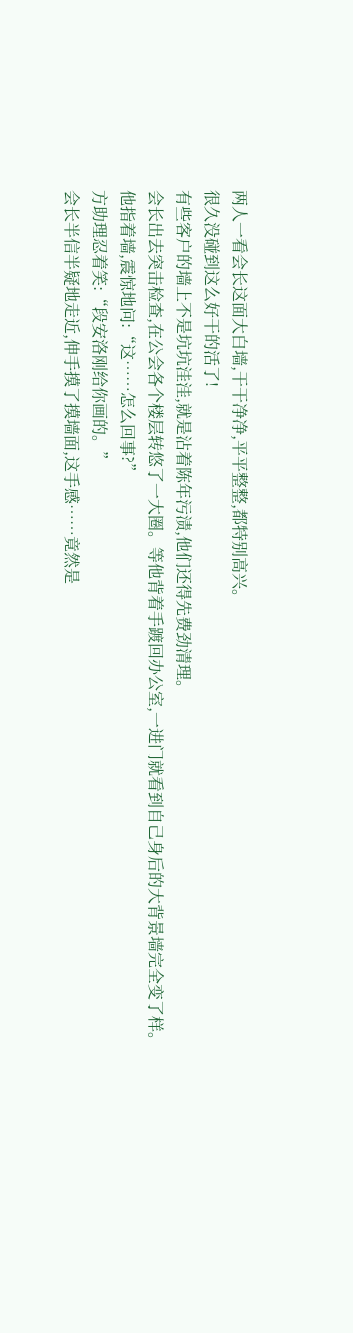两人一看会长这面大白墙,干干净净,平平整整,都特别高兴。
很久没碰到这么好干的活了!
有些客户的墙上不是坑坑洼洼,就是沾着陈年污渍,他们还得先费劲清理。
会长出去突击检查,在公会各个楼层转悠了一大圈。等他背着手踱回办公室,一进门就看到自己身后的大背景墙完全变了样。
他指着墙,震惊地问:“这……怎么回事?”
方助理忍着笑:“段安洛刚给你画的。”
会长半信半疑地走近,伸手摸了摸墙面,这手感……竟然是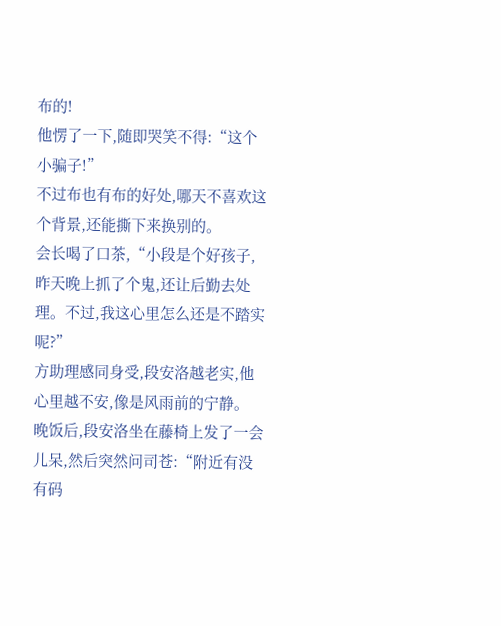布的!
他愣了一下,随即哭笑不得:“这个小骗子!”
不过布也有布的好处,哪天不喜欢这个背景,还能撕下来换别的。
会长喝了口茶,“小段是个好孩子,昨天晚上抓了个鬼,还让后勤去处理。不过,我这心里怎么还是不踏实呢?”
方助理感同身受,段安洛越老实,他心里越不安,像是风雨前的宁静。
晚饭后,段安洛坐在藤椅上发了一会儿呆,然后突然问司苍:“附近有没有码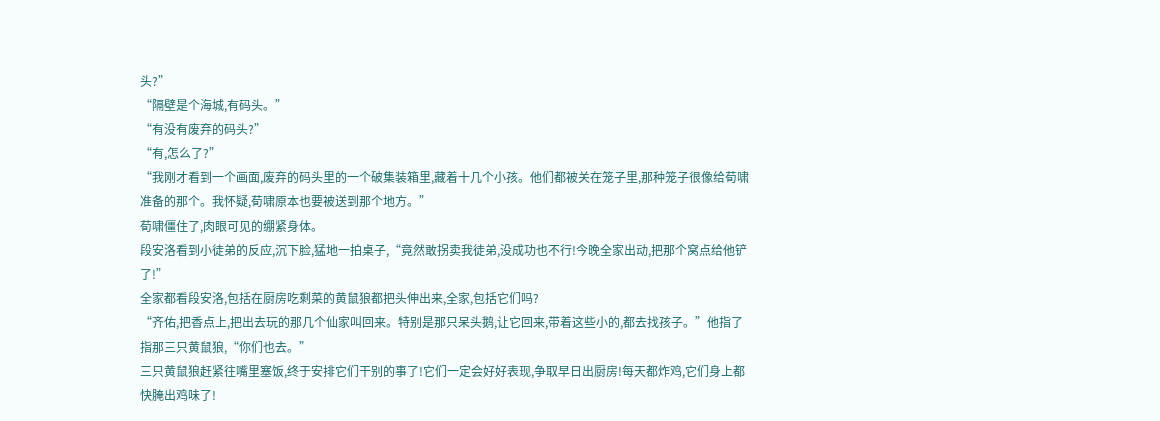头?”
“隔壁是个海城,有码头。”
“有没有废弃的码头?”
“有,怎么了?”
“我刚才看到一个画面,废弃的码头里的一个破集装箱里,藏着十几个小孩。他们都被关在笼子里,那种笼子很像给荀啸准备的那个。我怀疑,荀啸原本也要被送到那个地方。”
荀啸僵住了,肉眼可见的绷紧身体。
段安洛看到小徒弟的反应,沉下脸,猛地一拍桌子,“竟然敢拐卖我徒弟,没成功也不行!今晚全家出动,把那个窝点给他铲了!”
全家都看段安洛,包括在厨房吃剩菜的黄鼠狼都把头伸出来,全家,包括它们吗?
“齐佑,把香点上,把出去玩的那几个仙家叫回来。特别是那只呆头鹅,让它回来,带着这些小的,都去找孩子。”他指了指那三只黄鼠狼,“你们也去。”
三只黄鼠狼赶紧往嘴里塞饭,终于安排它们干别的事了!它们一定会好好表现,争取早日出厨房!每天都炸鸡,它们身上都快腌出鸡味了!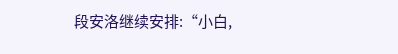段安洛继续安排:“小白,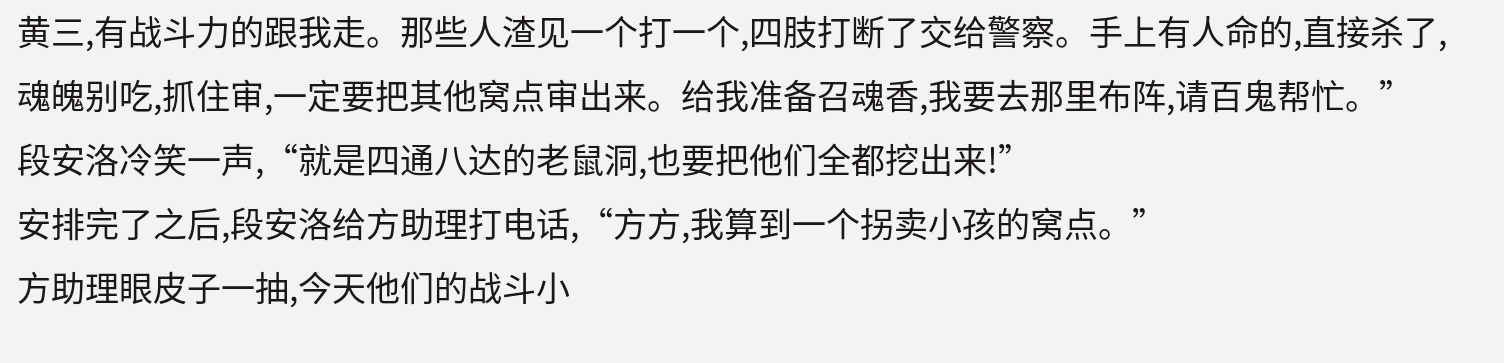黄三,有战斗力的跟我走。那些人渣见一个打一个,四肢打断了交给警察。手上有人命的,直接杀了,魂魄别吃,抓住审,一定要把其他窝点审出来。给我准备召魂香,我要去那里布阵,请百鬼帮忙。”
段安洛冷笑一声,“就是四通八达的老鼠洞,也要把他们全都挖出来!”
安排完了之后,段安洛给方助理打电话,“方方,我算到一个拐卖小孩的窝点。”
方助理眼皮子一抽,今天他们的战斗小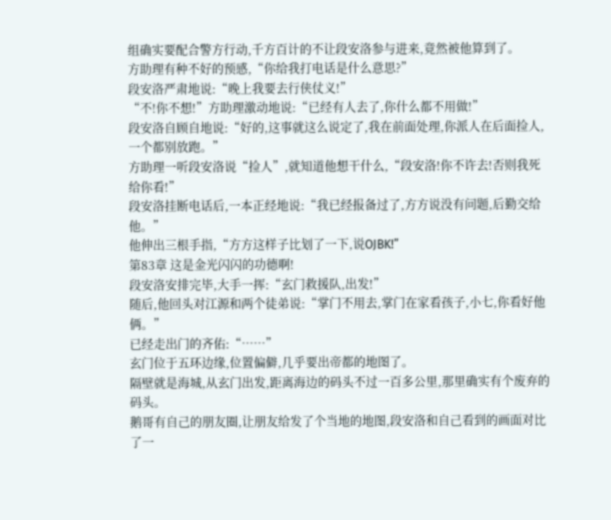组确实要配合警方行动,千方百计的不让段安洛参与进来,竟然被他算到了。
方助理有种不好的预感,“你给我打电话是什么意思?”
段安洛严肃地说:“晚上我要去行侠仗义!”
“不!你不想!”方助理激动地说:“已经有人去了,你什么都不用做!”
段安洛自顾自地说:“好的,这事就这么说定了,我在前面处理,你派人在后面捡人,一个都别放跑。”
方助理一听段安洛说“捡人”,就知道他想干什么,“段安洛!你不许去!否则我死给你看!”
段安洛挂断电话后,一本正经地说:“我已经报备过了,方方说没有问题,后勤交给他。”
他伸出三根手指,“方方这样子比划了一下,说OJBK!”
第83章 这是金光闪闪的功德啊!
段安洛安排完毕,大手一挥:“玄门救援队,出发!”
随后,他回头对江源和两个徒弟说:“掌门不用去,掌门在家看孩子,小七,你看好他俩。”
已经走出门的齐佑:“……”
玄门位于五环边缘,位置偏僻,几乎要出帝都的地图了。
隔壁就是海城,从玄门出发,距离海边的码头不过一百多公里,那里确实有个废弃的码头。
鹅哥有自己的朋友圈,让朋友给发了个当地的地图,段安洛和自己看到的画面对比了一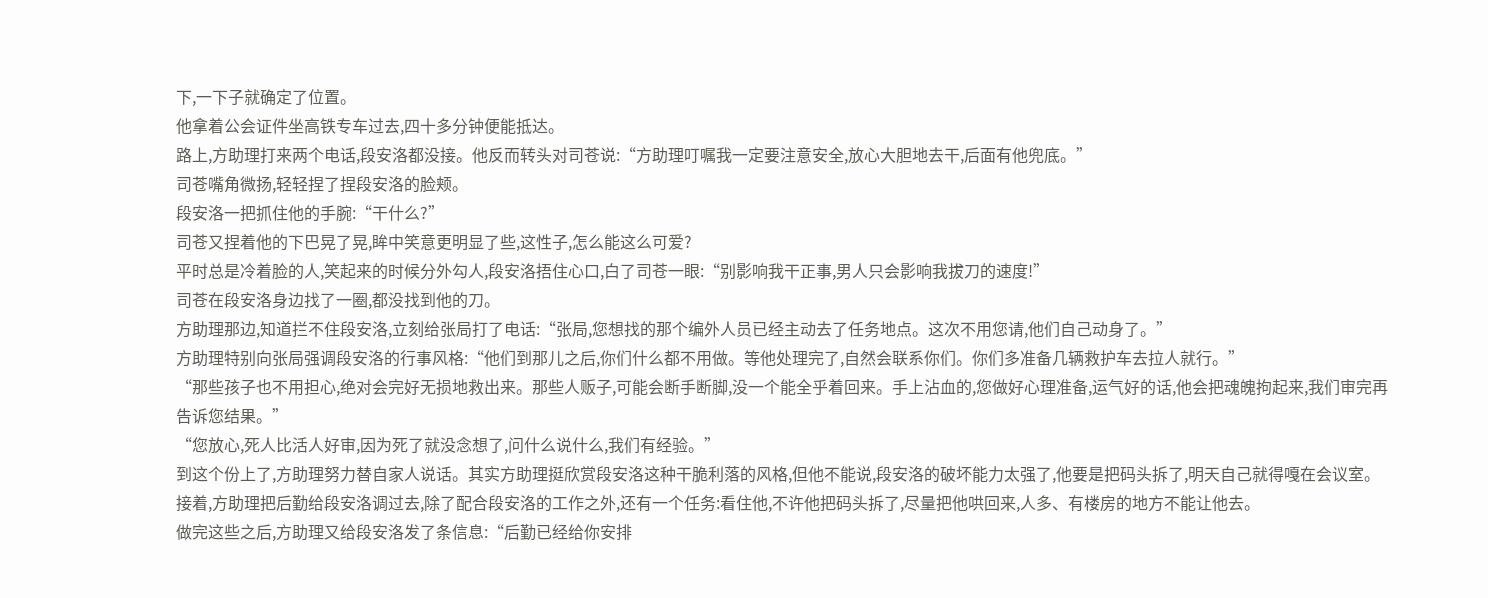下,一下子就确定了位置。
他拿着公会证件坐高铁专车过去,四十多分钟便能抵达。
路上,方助理打来两个电话,段安洛都没接。他反而转头对司苍说:“方助理叮嘱我一定要注意安全,放心大胆地去干,后面有他兜底。”
司苍嘴角微扬,轻轻捏了捏段安洛的脸颊。
段安洛一把抓住他的手腕:“干什么?”
司苍又捏着他的下巴晃了晃,眸中笑意更明显了些,这性子,怎么能这么可爱?
平时总是冷着脸的人,笑起来的时候分外勾人,段安洛捂住心口,白了司苍一眼:“别影响我干正事,男人只会影响我拔刀的速度!”
司苍在段安洛身边找了一圈,都没找到他的刀。
方助理那边,知道拦不住段安洛,立刻给张局打了电话:“张局,您想找的那个编外人员已经主动去了任务地点。这次不用您请,他们自己动身了。”
方助理特别向张局强调段安洛的行事风格:“他们到那儿之后,你们什么都不用做。等他处理完了,自然会联系你们。你们多准备几辆救护车去拉人就行。”
“那些孩子也不用担心,绝对会完好无损地救出来。那些人贩子,可能会断手断脚,没一个能全乎着回来。手上沾血的,您做好心理准备,运气好的话,他会把魂魄拘起来,我们审完再告诉您结果。”
“您放心,死人比活人好审,因为死了就没念想了,问什么说什么,我们有经验。”
到这个份上了,方助理努力替自家人说话。其实方助理挺欣赏段安洛这种干脆利落的风格,但他不能说,段安洛的破坏能力太强了,他要是把码头拆了,明天自己就得嘎在会议室。
接着,方助理把后勤给段安洛调过去,除了配合段安洛的工作之外,还有一个任务:看住他,不许他把码头拆了,尽量把他哄回来,人多、有楼房的地方不能让他去。
做完这些之后,方助理又给段安洛发了条信息:“后勤已经给你安排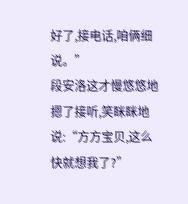好了,接电话,咱俩细说。”
段安洛这才慢悠悠地摁了接听,笑眯眯地说:“方方宝贝,这么快就想我了?”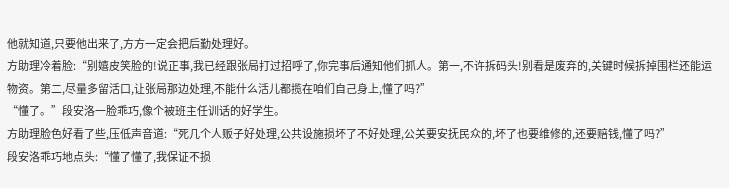他就知道,只要他出来了,方方一定会把后勤处理好。
方助理冷着脸:“别嬉皮笑脸的!说正事,我已经跟张局打过招呼了,你完事后通知他们抓人。第一,不许拆码头!别看是废弃的,关键时候拆掉围栏还能运物资。第二,尽量多留活口,让张局那边处理,不能什么活儿都揽在咱们自己身上,懂了吗?”
“懂了。”段安洛一脸乖巧,像个被班主任训话的好学生。
方助理脸色好看了些,压低声音道:“死几个人贩子好处理,公共设施损坏了不好处理,公关要安抚民众的,坏了也要维修的,还要赔钱,懂了吗?”
段安洛乖巧地点头:“懂了懂了,我保证不损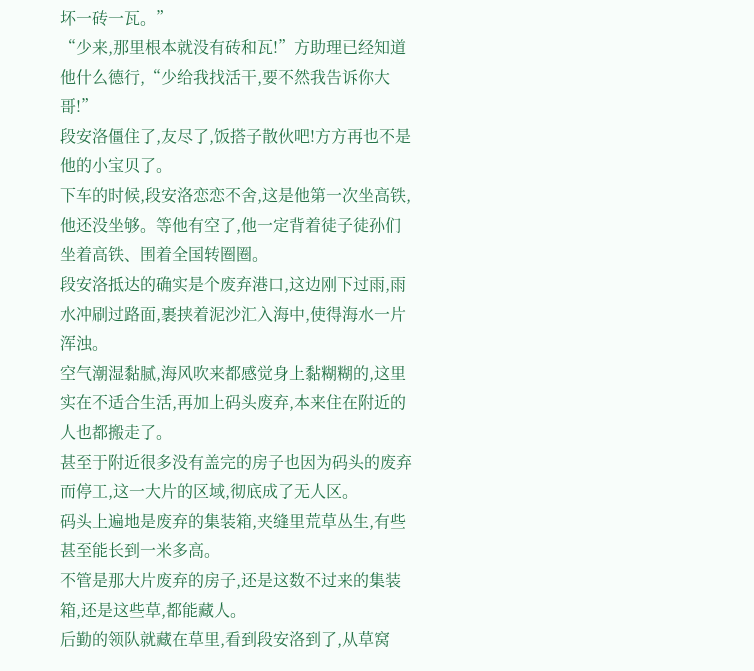坏一砖一瓦。”
“少来,那里根本就没有砖和瓦!”方助理已经知道他什么德行,“少给我找活干,要不然我告诉你大哥!”
段安洛僵住了,友尽了,饭搭子散伙吧!方方再也不是他的小宝贝了。
下车的时候,段安洛恋恋不舍,这是他第一次坐高铁,他还没坐够。等他有空了,他一定背着徒子徒孙们坐着高铁、围着全国转圈圈。
段安洛抵达的确实是个废弃港口,这边刚下过雨,雨水冲刷过路面,裹挟着泥沙汇入海中,使得海水一片浑浊。
空气潮湿黏腻,海风吹来都感觉身上黏糊糊的,这里实在不适合生活,再加上码头废弃,本来住在附近的人也都搬走了。
甚至于附近很多没有盖完的房子也因为码头的废弃而停工,这一大片的区域,彻底成了无人区。
码头上遍地是废弃的集装箱,夹缝里荒草丛生,有些甚至能长到一米多高。
不管是那大片废弃的房子,还是这数不过来的集装箱,还是这些草,都能藏人。
后勤的领队就藏在草里,看到段安洛到了,从草窝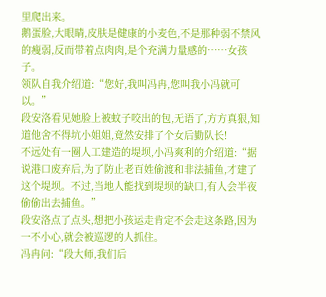里爬出来。
鹅蛋脸,大眼睛,皮肤是健康的小麦色,不是那种弱不禁风的瘦弱,反而带着点肉肉,是个充满力量感的……女孩子。
领队自我介绍道:“您好,我叫冯冉,您叫我小冯就可以。”
段安洛看见她脸上被蚊子咬出的包,无语了,方方真狠,知道他舍不得坑小姐姐,竟然安排了个女后勤队长!
不远处有一圈人工建造的堤坝,小冯爽利的介绍道:“据说港口废弃后,为了防止老百姓偷渡和非法捕鱼,才建了这个堤坝。不过,当地人能找到堤坝的缺口,有人会半夜偷偷出去捕鱼。”
段安洛点了点头,想把小孩运走肯定不会走这条路,因为一不小心,就会被巡逻的人抓住。
冯冉问:“段大师,我们后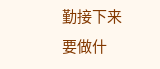勤接下来要做什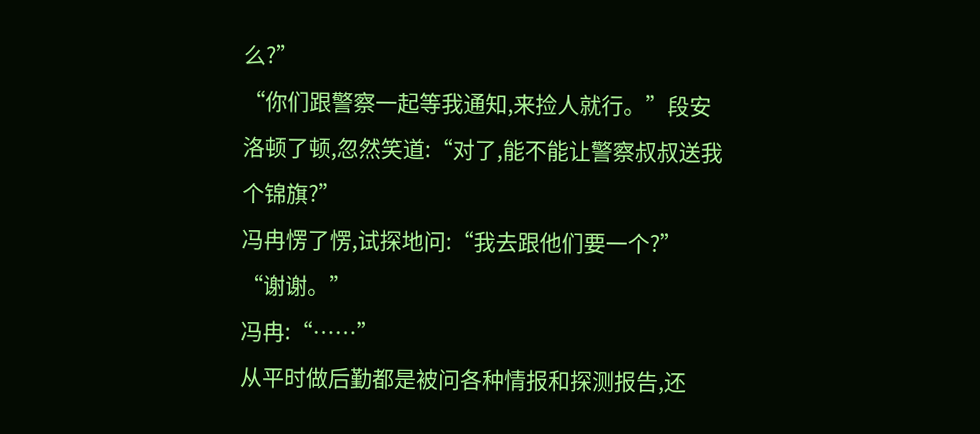么?”
“你们跟警察一起等我通知,来捡人就行。”段安洛顿了顿,忽然笑道:“对了,能不能让警察叔叔送我个锦旗?”
冯冉愣了愣,试探地问:“我去跟他们要一个?”
“谢谢。”
冯冉:“……”
从平时做后勤都是被问各种情报和探测报告,还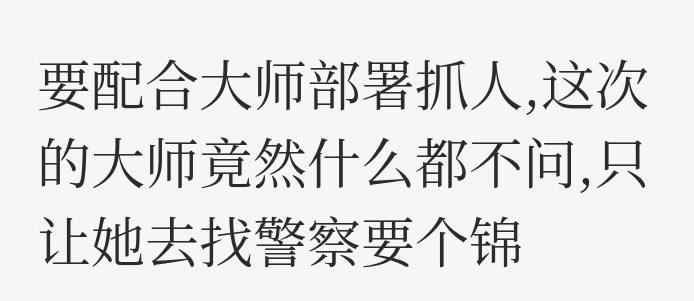要配合大师部署抓人,这次的大师竟然什么都不问,只让她去找警察要个锦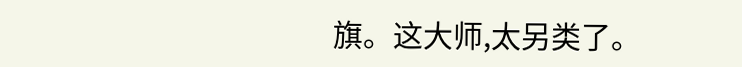旗。这大师,太另类了。